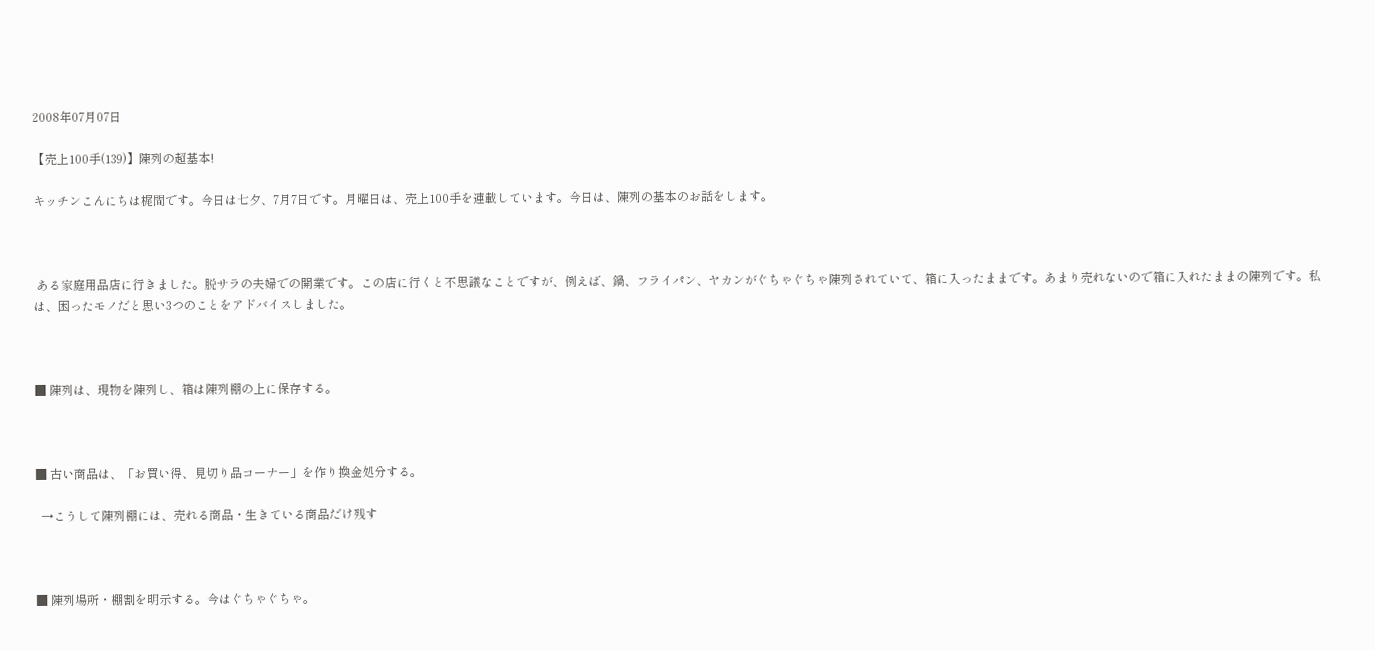2008年07月07日

【売上100手(139)】陳列の超基本!

キッチンこんにちは梶間です。今日は七夕、7月7日です。月曜日は、売上100手を連載しています。今日は、陳列の基本のお話をします。



 ある家庭用品店に行きました。脱サラの夫婦での開業です。この店に行くと不思議なことですが、例えば、鍋、フライパン、ヤカンがぐちゃぐちゃ陳列されていて、箱に入ったままです。あまり売れないので箱に入れたままの陳列です。私は、困ったモノだと思い3つのことをアドバイスしました。



■ 陳列は、現物を陳列し、箱は陳列棚の上に保存する。



■ 古い商品は、「お買い得、見切り品コーナー」を作り換金処分する。

  →こうして陳列棚には、売れる商品・生きている商品だけ残す



■ 陳列場所・棚割を明示する。今はぐちゃぐちゃ。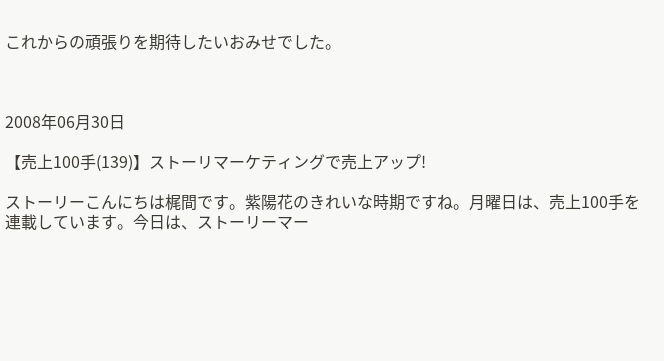これからの頑張りを期待したいおみせでした。



2008年06月30日

【売上100手(139)】ストーリマーケティングで売上アップ!

ストーリーこんにちは梶間です。紫陽花のきれいな時期ですね。月曜日は、売上100手を連載しています。今日は、ストーリーマー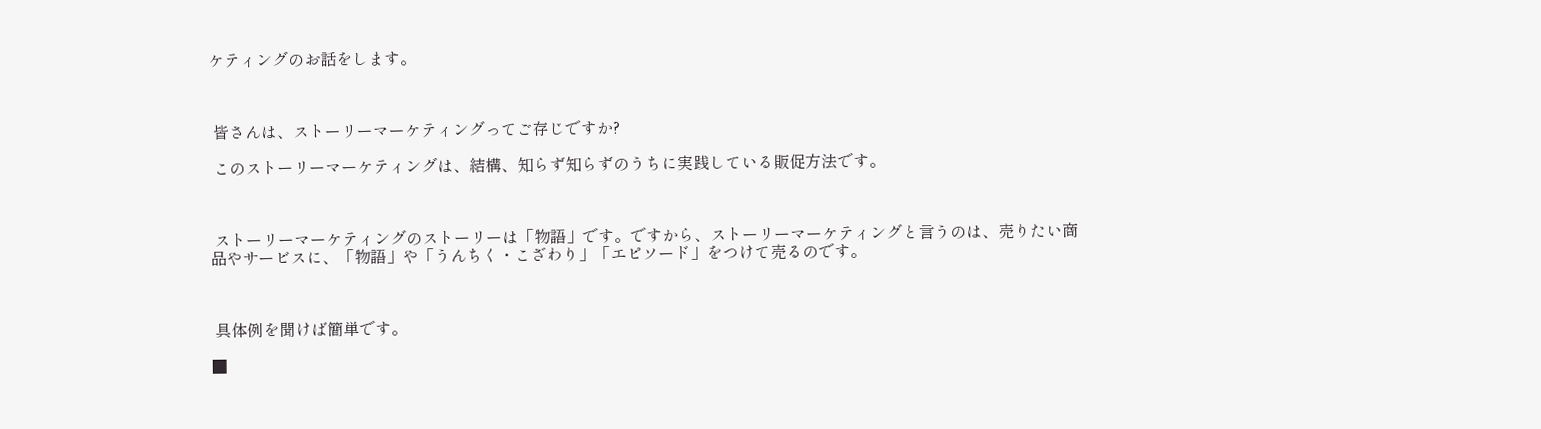ケティングのお話をします。



 皆さんは、ストーリーマーケティングってご存じですか?

 このストーリーマーケティングは、結構、知らず知らずのうちに実践している販促方法です。



 ストーリーマーケティングのストーリーは「物語」です。ですから、ストーリーマーケティングと言うのは、売りたい商品やサービスに、「物語」や「うんちく・こざわり」「エピソード」をつけて売るのです。



 具体例を聞けば簡単です。

■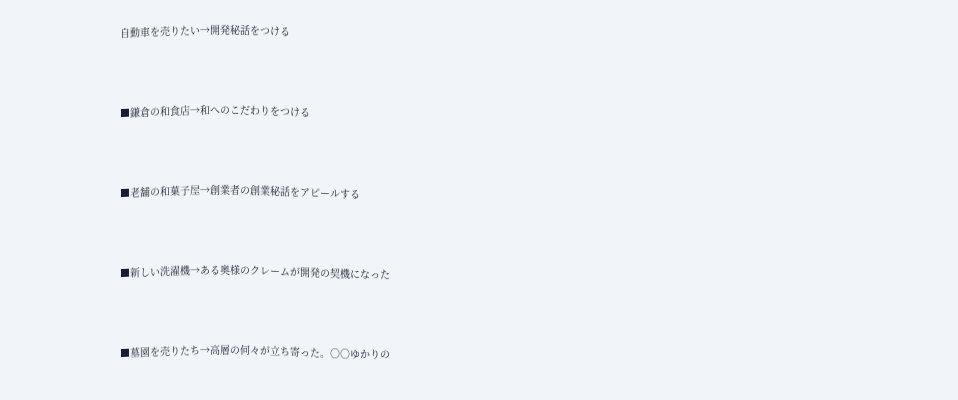自動車を売りたい→開発秘話をつける



■鎌倉の和食店→和へのこだわりをつける



■老舗の和菓子屋→創業者の創業秘話をアピールする



■新しい洗濯機→ある奥様のクレームが開発の契機になった



■墓園を売りたち→高層の何々が立ち寄った。○○ゆかりの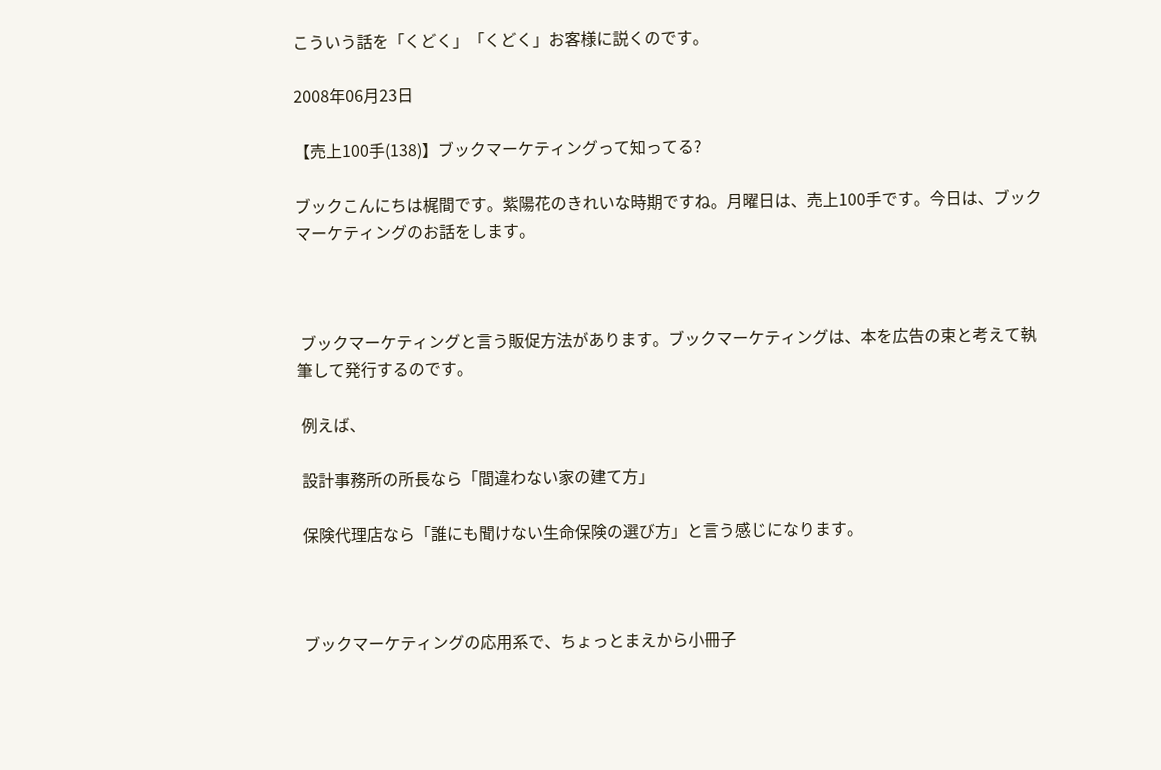こういう話を「くどく」「くどく」お客様に説くのです。

2008年06月23日

【売上100手(138)】ブックマーケティングって知ってる?

ブックこんにちは梶間です。紫陽花のきれいな時期ですね。月曜日は、売上100手です。今日は、ブックマーケティングのお話をします。



 ブックマーケティングと言う販促方法があります。ブックマーケティングは、本を広告の束と考えて執筆して発行するのです。

 例えば、

 設計事務所の所長なら「間違わない家の建て方」

 保険代理店なら「誰にも聞けない生命保険の選び方」と言う感じになります。



 ブックマーケティングの応用系で、ちょっとまえから小冊子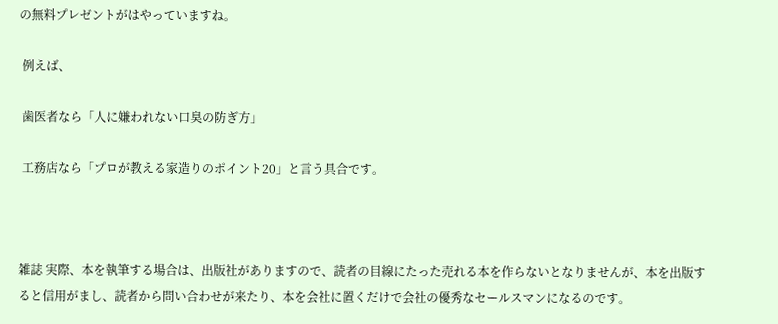の無料プレゼントがはやっていますね。

 例えば、

 歯医者なら「人に嫌われない口臭の防ぎ方」

 工務店なら「プロが教える家造りのポイント20」と言う具合です。



雑誌 実際、本を執筆する場合は、出版社がありますので、読者の目線にたった売れる本を作らないとなりませんが、本を出版すると信用がまし、読者から問い合わせが来たり、本を会社に置くだけで会社の優秀なセールスマンになるのです。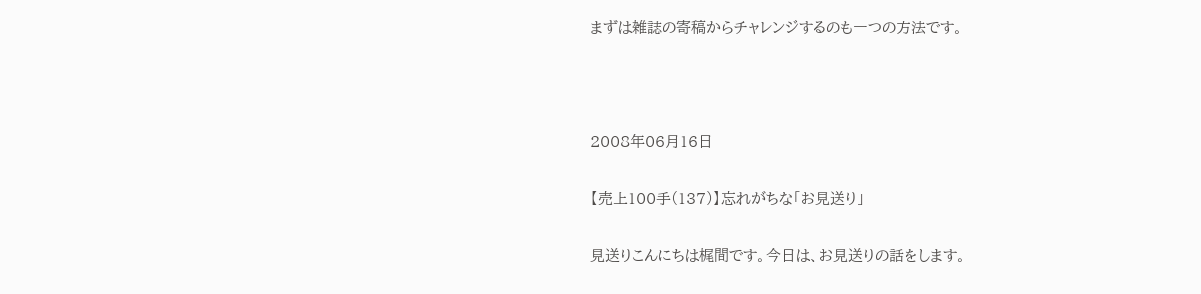まずは雑誌の寄稿からチャレンジするのも一つの方法です。



2008年06月16日

【売上100手(137)】忘れがちな「お見送り」

見送りこんにちは梶間です。今日は、お見送りの話をします。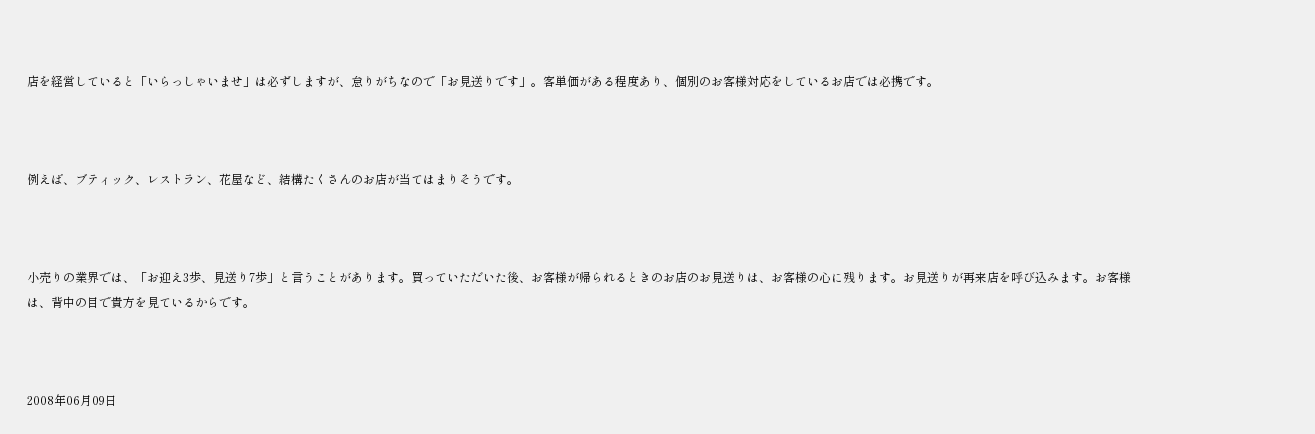店を経営していると「いらっしゃいませ」は必ずしますが、怠りがちなので「お見送りです」。客単価がある程度あり、個別のお客様対応をしているお店では必携です。



例えば、ブティック、レストラン、花屋など、結構たくさんのお店が当てはまりそうです。



小売りの業界では、「お迎え3歩、見送り7歩」と言うことがあります。買っていただいた後、お客様が帰られるときのお店のお見送りは、お客様の心に残ります。お見送りが再来店を呼び込みます。お客様は、背中の目で貴方を見ているからです。



2008年06月09日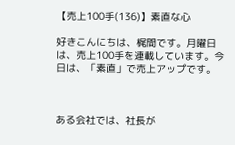【売上100手(136)】素直な心

好きこんにちは、梶間です。月曜日は、売上100手を連載しています。今日は、「素直」で売上アップです。



ある会社では、社長が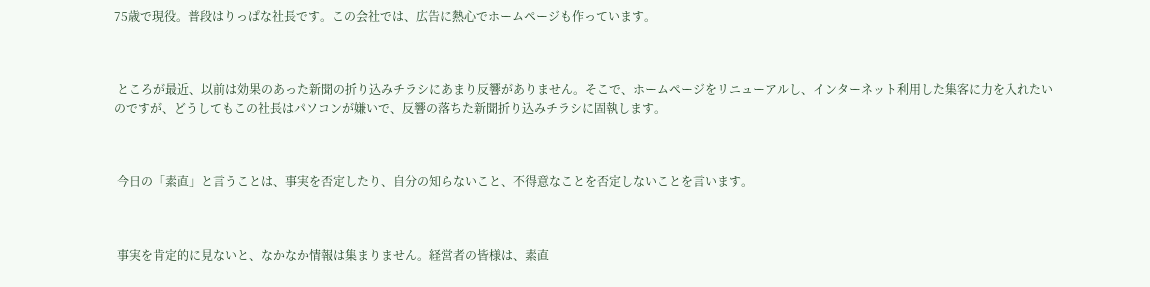75歳で現役。普段はりっぱな社長です。この会社では、広告に熱心でホームページも作っています。



 ところが最近、以前は効果のあった新聞の折り込みチラシにあまり反響がありません。そこで、ホームページをリニューアルし、インターネット利用した集客に力を入れたいのですが、どうしてもこの社長はパソコンが嫌いで、反響の落ちた新聞折り込みチラシに固執します。



 今日の「素直」と言うことは、事実を否定したり、自分の知らないこと、不得意なことを否定しないことを言います。



 事実を肯定的に見ないと、なかなか情報は集まりません。経営者の皆様は、素直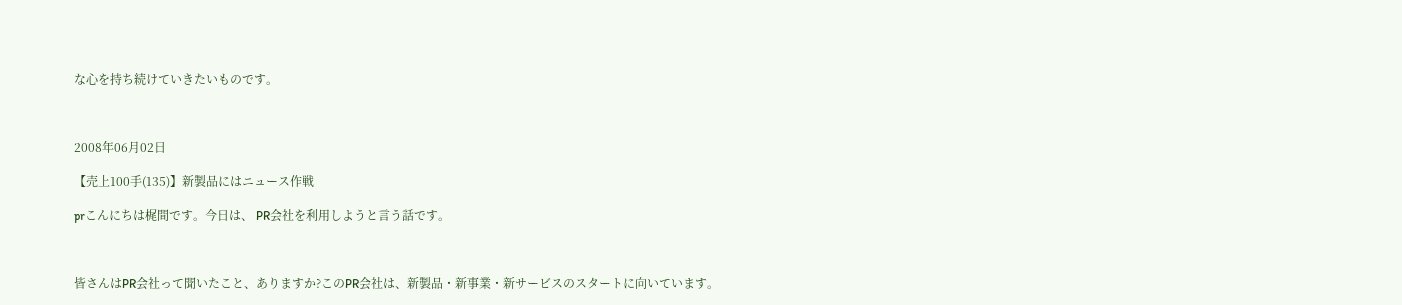な心を持ち続けていきたいものです。



2008年06月02日

【売上100手(135)】新製品にはニュース作戦

prこんにちは梶間です。今日は、 PR会社を利用しようと言う話です。



皆さんはPR会社って聞いたこと、ありますか?このPR会社は、新製品・新事業・新サービスのスタートに向いています。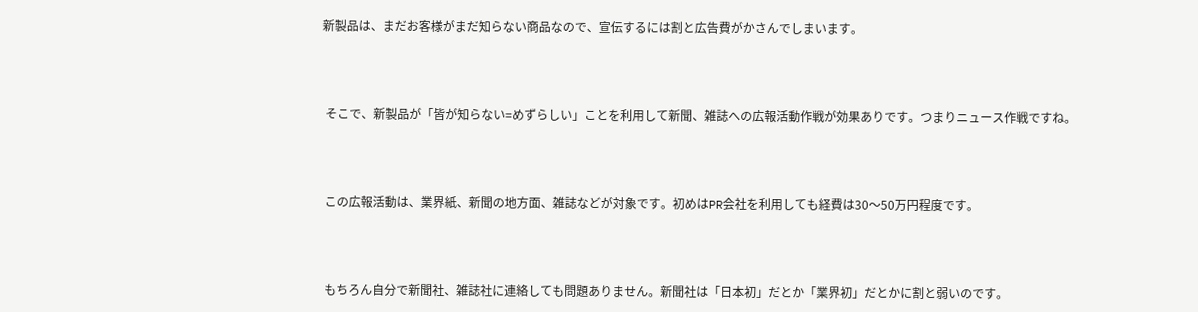新製品は、まだお客様がまだ知らない商品なので、宣伝するには割と広告費がかさんでしまいます。



 そこで、新製品が「皆が知らない=めずらしい」ことを利用して新聞、雑誌への広報活動作戦が効果ありです。つまりニュース作戦ですね。



 この広報活動は、業界紙、新聞の地方面、雑誌などが対象です。初めはPR会社を利用しても経費は30〜50万円程度です。



 もちろん自分で新聞社、雑誌社に連絡しても問題ありません。新聞社は「日本初」だとか「業界初」だとかに割と弱いのです。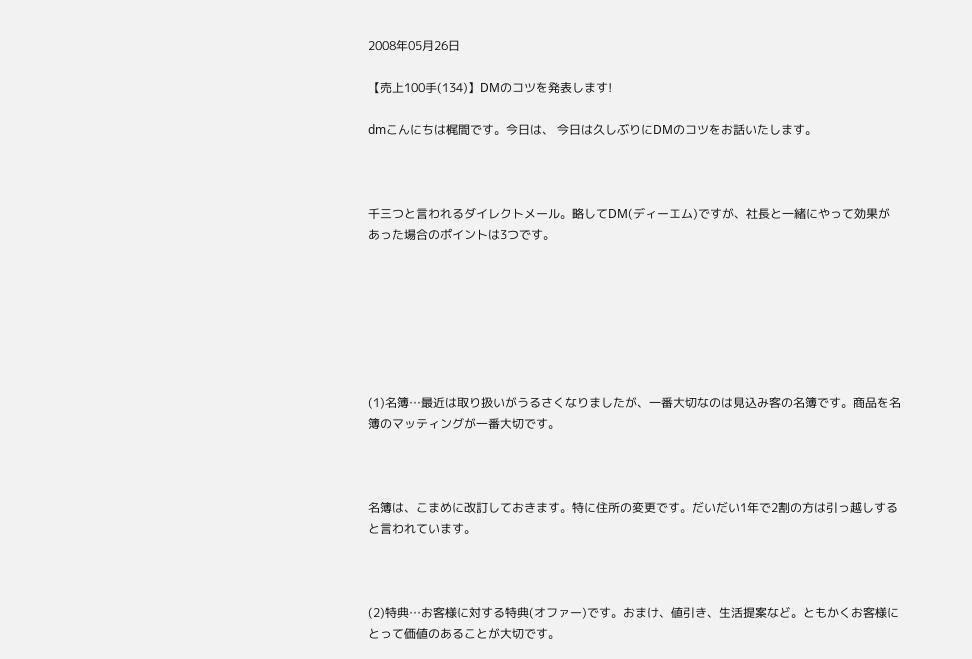2008年05月26日

【売上100手(134)】DMのコツを発表します!

dmこんにちは梶間です。今日は、 今日は久しぶりにDMのコツをお話いたします。



千三つと言われるダイレクトメール。略してDM(ディーエム)ですが、社長と一緒にやって効果があった場合のポイントは3つです。







(1)名簿…最近は取り扱いがうるさくなりましたが、一番大切なのは見込み客の名簿です。商品を名簿のマッティングが一番大切です。



名簿は、こまめに改訂しておきます。特に住所の変更です。だいだい1年で2割の方は引っ越しすると言われています。



(2)特典…お客様に対する特典(オファー)です。おまけ、値引き、生活提案など。ともかくお客様にとって価値のあることが大切です。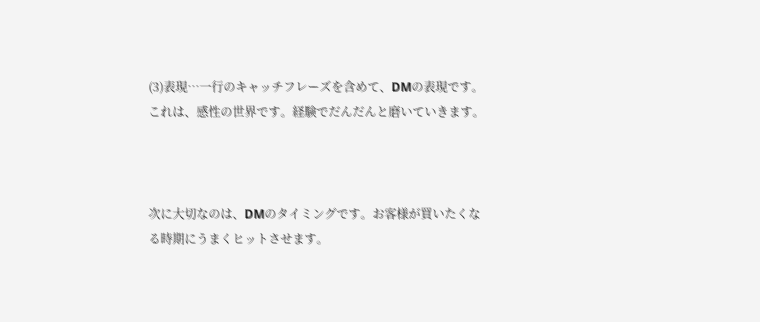(3)表現…一行のキャッチフレーズを含めて、DMの表現です。これは、感性の世界です。経験でだんだんと磨いていきます。



次に大切なのは、DMのタイミングです。お客様が買いたくなる時期にうまくヒットさせます。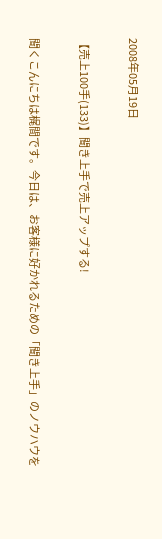2008年05月19日

【売上100手(133)】聞き上手で売上アップする!

聞くこんにちは梶間です。今日は、お客様に好かれるための「聞き上手」のノウハウを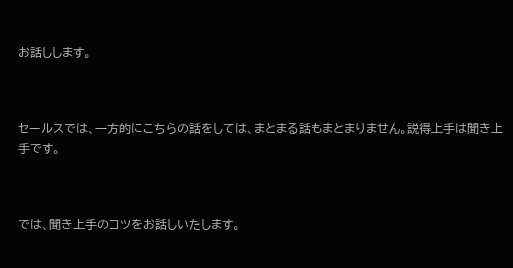お話しします。



セールスでは、一方的にこちらの話をしては、まとまる話もまとまりません。説得上手は聞き上手です。



では、聞き上手のコツをお話しいたします。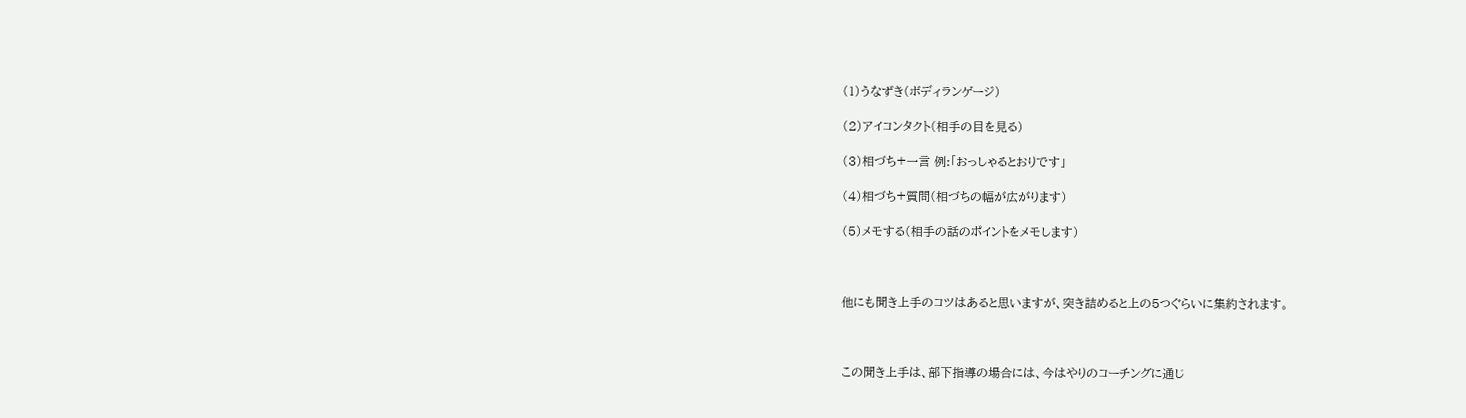(1)うなずき(ボディランゲージ)

(2)アイコンタクト(相手の目を見る)

(3)相づち+一言 例:「おっしゃるとおりです」

(4)相づち+質問(相づちの幅が広がります)

(5)メモする(相手の話のポイントをメモします)



他にも聞き上手のコツはあると思いますが、突き詰めると上の5つぐらいに集約されます。



この聞き上手は、部下指導の場合には、今はやりのコーチングに通じ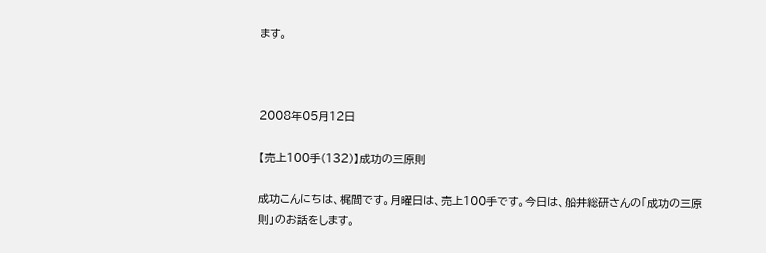ます。



2008年05月12日

【売上100手(132)】成功の三原則

成功こんにちは、梶間です。月曜日は、売上100手です。今日は、船井総研さんの「成功の三原則」のお話をします。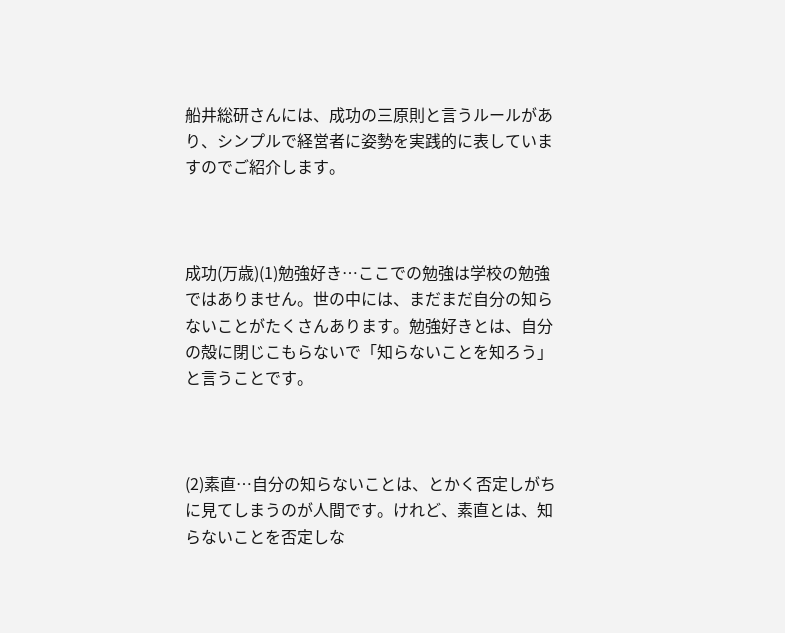船井総研さんには、成功の三原則と言うルールがあり、シンプルで経営者に姿勢を実践的に表していますのでご紹介します。



成功(万歳)(1)勉強好き…ここでの勉強は学校の勉強ではありません。世の中には、まだまだ自分の知らないことがたくさんあります。勉強好きとは、自分の殻に閉じこもらないで「知らないことを知ろう」と言うことです。



(2)素直…自分の知らないことは、とかく否定しがちに見てしまうのが人間です。けれど、素直とは、知らないことを否定しな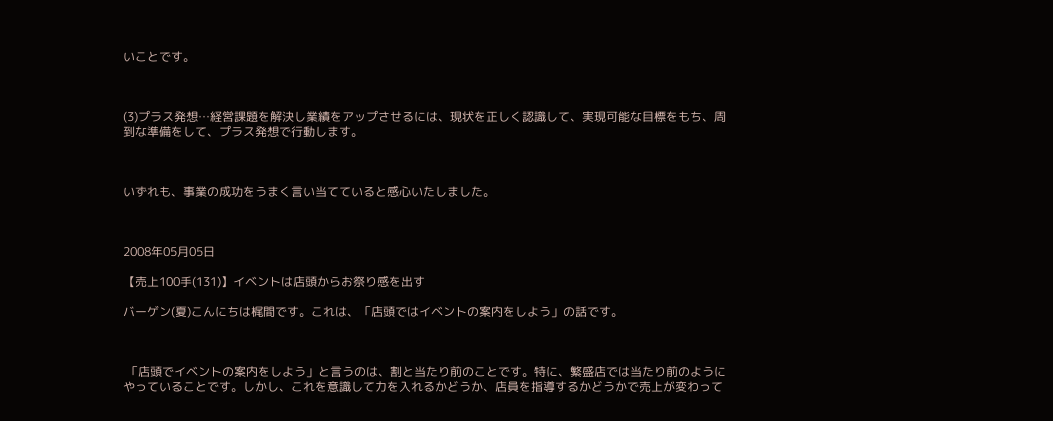いことです。



(3)プラス発想…経営課題を解決し業績をアップさせるには、現状を正しく認識して、実現可能な目標をもち、周到な準備をして、プラス発想で行動します。



いずれも、事業の成功をうまく言い当てていると感心いたしました。



2008年05月05日

【売上100手(131)】イベントは店頭からお祭り感を出す

バーゲン(夏)こんにちは梶間です。これは、「店頭ではイベントの案内をしよう」の話です。



 「店頭でイベントの案内をしよう」と言うのは、割と当たり前のことです。特に、繁盛店では当たり前のようにやっていることです。しかし、これを意識して力を入れるかどうか、店員を指導するかどうかで売上が変わって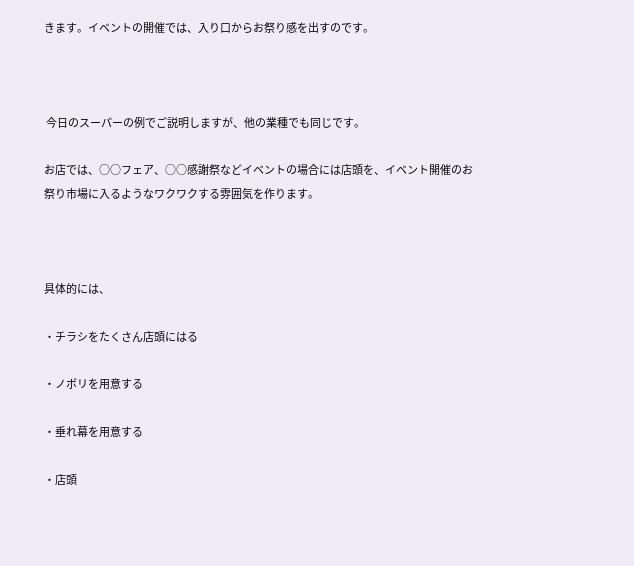きます。イベントの開催では、入り口からお祭り感を出すのです。



 今日のスーパーの例でご説明しますが、他の業種でも同じです。

お店では、○○フェア、○○感謝祭などイベントの場合には店頭を、イベント開催のお祭り市場に入るようなワクワクする雰囲気を作ります。



具体的には、

・チラシをたくさん店頭にはる

・ノボリを用意する

・垂れ幕を用意する

・店頭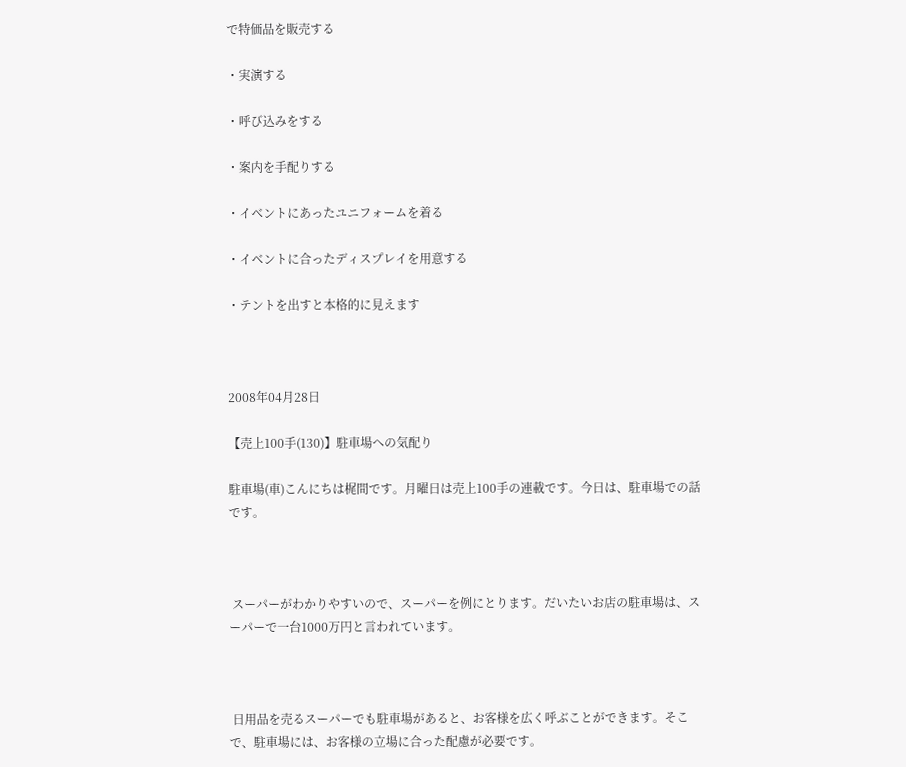で特価品を販売する

・実演する

・呼び込みをする

・案内を手配りする

・イベントにあったユニフォームを着る

・イベントに合ったディスプレイを用意する

・テントを出すと本格的に見えます



2008年04月28日

【売上100手(130)】駐車場への気配り

駐車場(車)こんにちは梶間です。月曜日は売上100手の連載です。今日は、駐車場での話です。



 スーパーがわかりやすいので、スーパーを例にとります。だいたいお店の駐車場は、スーパーで一台1000万円と言われています。



 日用品を売るスーパーでも駐車場があると、お客様を広く呼ぶことができます。そこで、駐車場には、お客様の立場に合った配慮が必要です。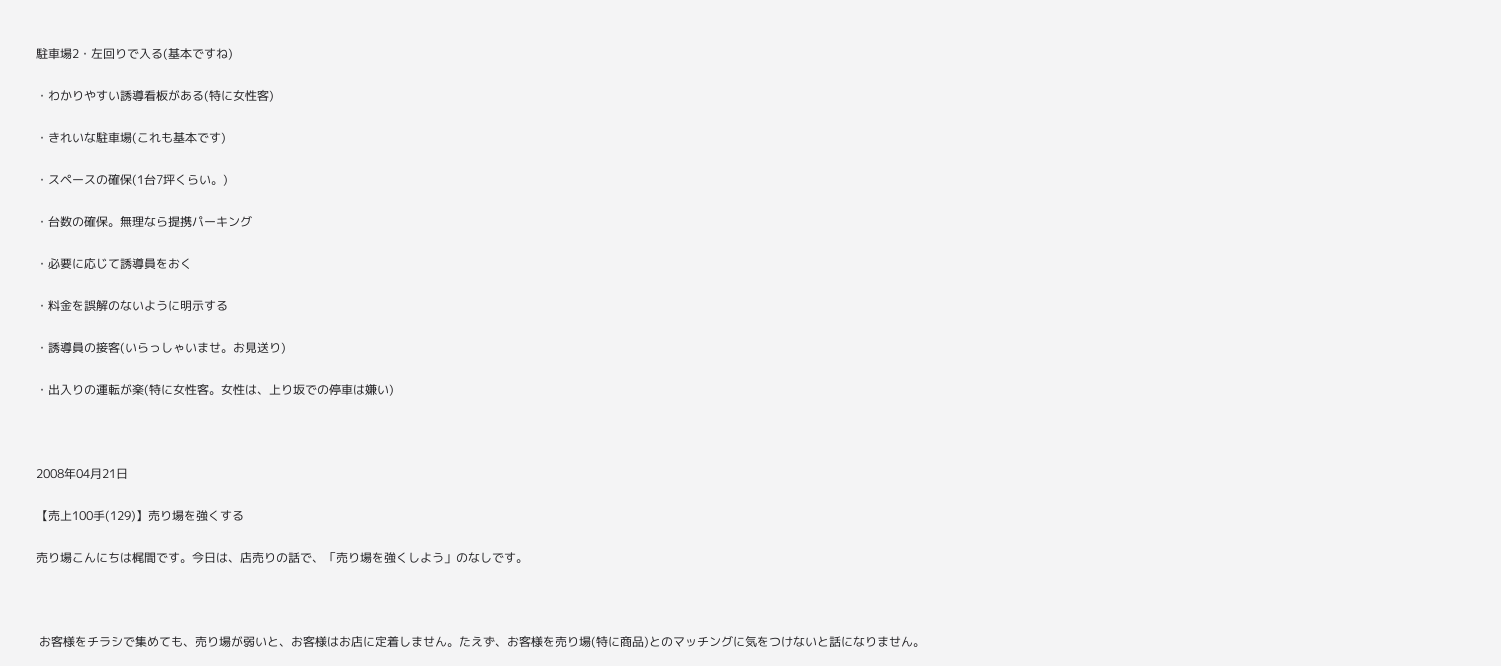駐車場2・左回りで入る(基本ですね)

・わかりやすい誘導看板がある(特に女性客)

・きれいな駐車場(これも基本です)

・スペースの確保(1台7坪くらい。)

・台数の確保。無理なら提携パーキング

・必要に応じて誘導員をおく

・料金を誤解のないように明示する

・誘導員の接客(いらっしゃいませ。お見送り)

・出入りの運転が楽(特に女性客。女性は、上り坂での停車は嫌い)



2008年04月21日

【売上100手(129)】売り場を強くする

売り場こんにちは梶間です。今日は、店売りの話で、「売り場を強くしよう」のなしです。



 お客様をチラシで集めても、売り場が弱いと、お客様はお店に定着しません。たえず、お客様を売り場(特に商品)とのマッチングに気をつけないと話になりません。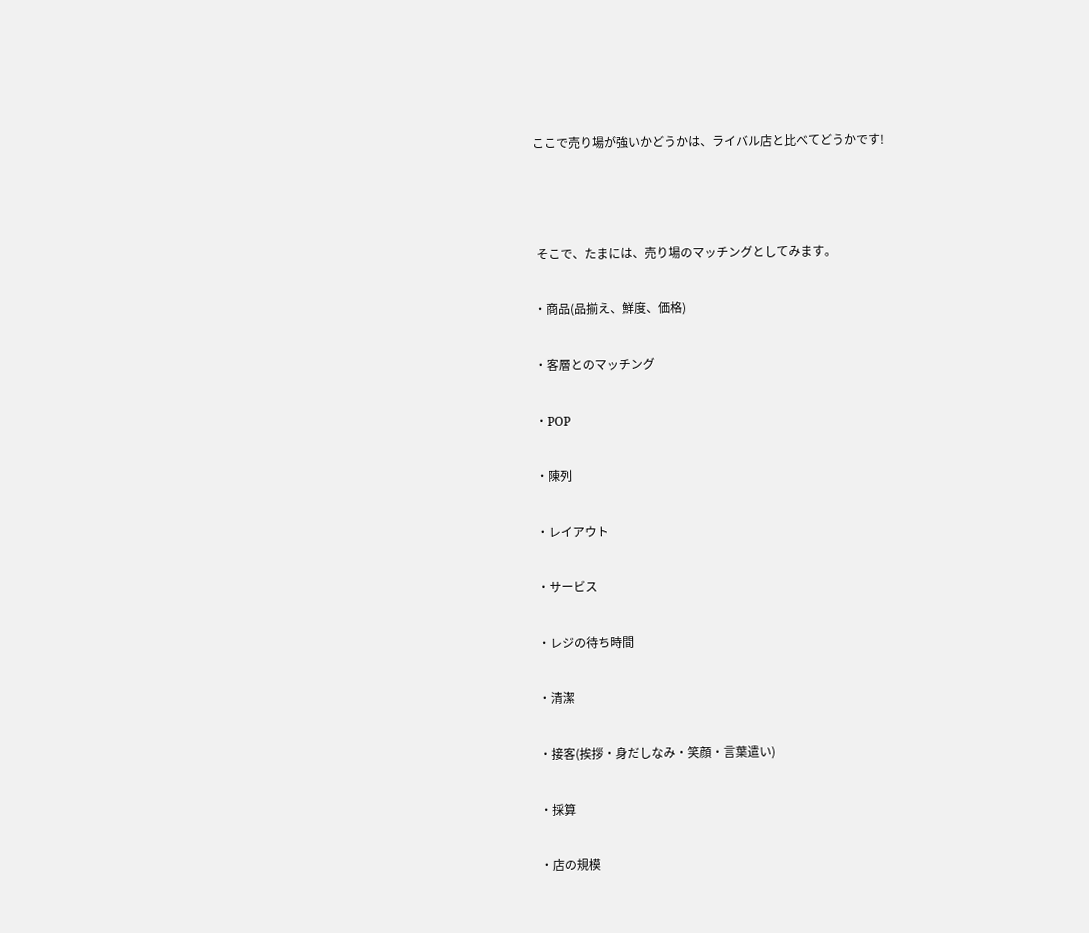ここで売り場が強いかどうかは、ライバル店と比べてどうかです!



 そこで、たまには、売り場のマッチングとしてみます。

・商品(品揃え、鮮度、価格)

・客層とのマッチング

・POP

・陳列

・レイアウト

・サービス

・レジの待ち時間

・清潔

・接客(挨拶・身だしなみ・笑顔・言葉遣い)

・採算

・店の規模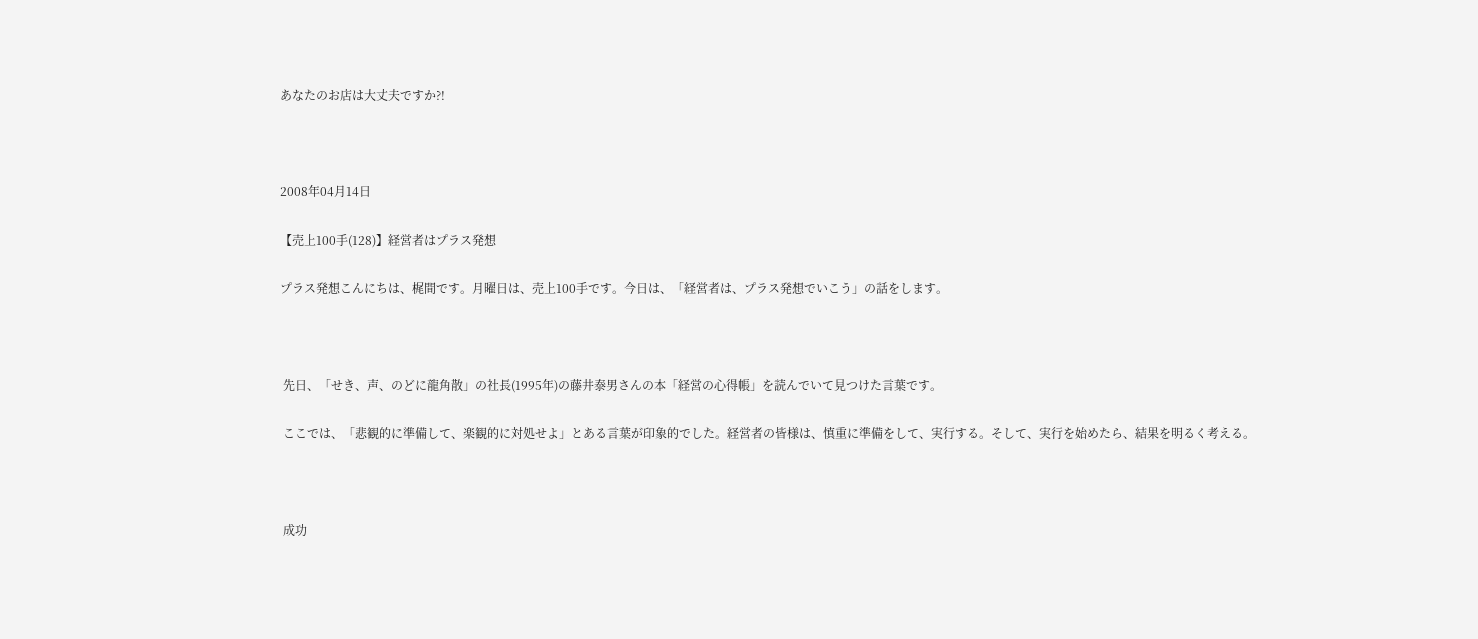あなたのお店は大丈夫ですか?!



2008年04月14日

【売上100手(128)】経営者はプラス発想

プラス発想こんにちは、梶間です。月曜日は、売上100手です。今日は、「経営者は、プラス発想でいこう」の話をします。



 先日、「せき、声、のどに龍角散」の社長(1995年)の藤井泰男さんの本「経営の心得帳」を読んでいて見つけた言葉です。

 ここでは、「悲観的に準備して、楽観的に対処せよ」とある言葉が印象的でした。経営者の皆様は、慎重に準備をして、実行する。そして、実行を始めたら、結果を明るく考える。



 成功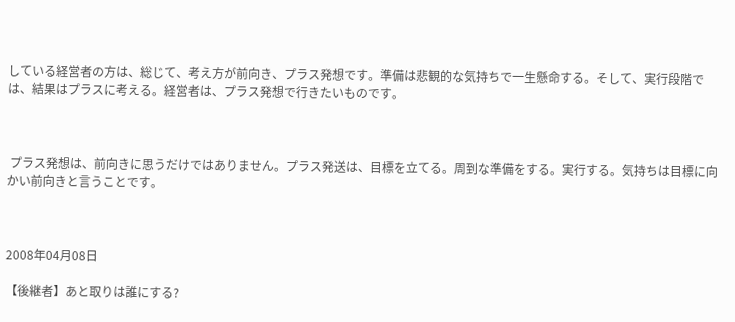している経営者の方は、総じて、考え方が前向き、プラス発想です。準備は悲観的な気持ちで一生懸命する。そして、実行段階では、結果はプラスに考える。経営者は、プラス発想で行きたいものです。



 プラス発想は、前向きに思うだけではありません。プラス発送は、目標を立てる。周到な準備をする。実行する。気持ちは目標に向かい前向きと言うことです。



2008年04月08日

【後継者】あと取りは誰にする?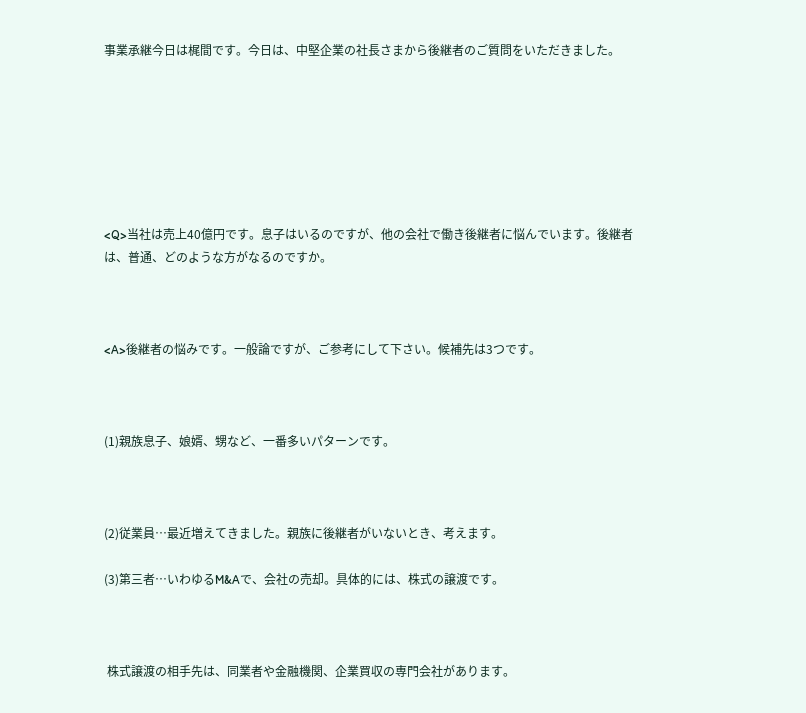事業承継今日は梶間です。今日は、中堅企業の社長さまから後継者のご質問をいただきました。







<Q>当社は売上40億円です。息子はいるのですが、他の会社で働き後継者に悩んでいます。後継者は、普通、どのような方がなるのですか。



<A>後継者の悩みです。一般論ですが、ご参考にして下さい。候補先は3つです。



(1)親族息子、娘婿、甥など、一番多いパターンです。



(2)従業員…最近増えてきました。親族に後継者がいないとき、考えます。

(3)第三者…いわゆるM&Aで、会社の売却。具体的には、株式の譲渡です。



 株式譲渡の相手先は、同業者や金融機関、企業買収の専門会社があります。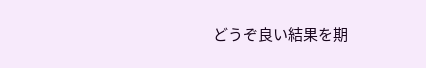どうぞ良い結果を期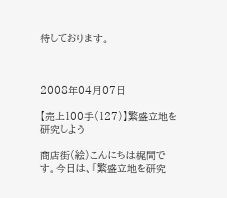待しております。



2008年04月07日

【売上100手(127)】繁盛立地を研究しよう

商店街(絵)こんにちは梶間です。今日は、「繁盛立地を研究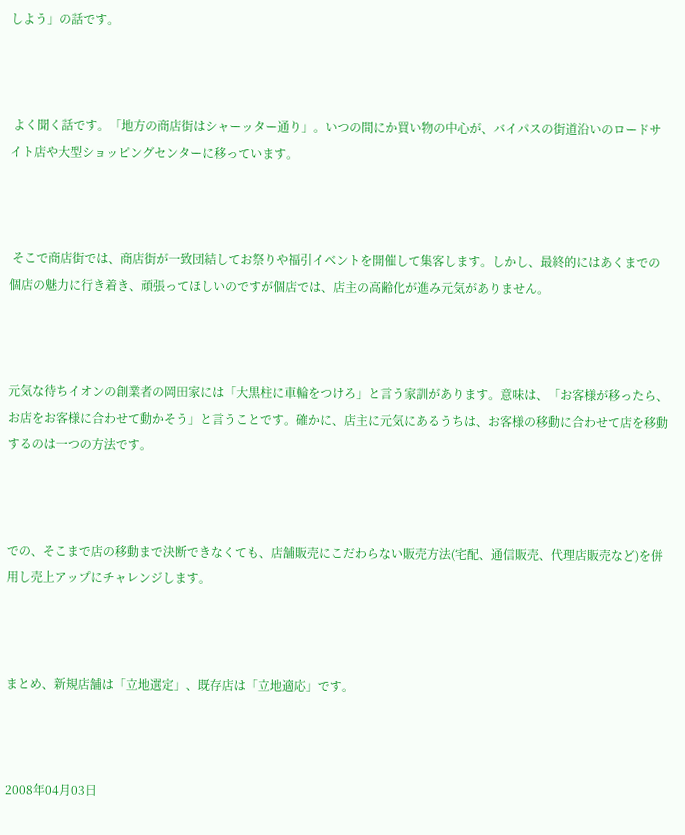しよう」の話です。



 よく聞く話です。「地方の商店街はシャーッター通り」。いつの間にか買い物の中心が、バイパスの街道沿いのロードサイト店や大型ショッピングセンターに移っています。



 そこで商店街では、商店街が一致団結してお祭りや福引イベントを開催して集客します。しかし、最終的にはあくまでの個店の魅力に行き着き、頑張ってほしいのですが個店では、店主の高齢化が進み元気がありません。



元気な待ちイオンの創業者の岡田家には「大黒柱に車輪をつけろ」と言う家訓があります。意味は、「お客様が移ったら、お店をお客様に合わせて動かそう」と言うことです。確かに、店主に元気にあるうちは、お客様の移動に合わせて店を移動するのは一つの方法です。



での、そこまで店の移動まで決断できなくても、店舗販売にこだわらない販売方法(宅配、通信販売、代理店販売など)を併用し売上アップにチャレンジします。



まとめ、新規店舗は「立地選定」、既存店は「立地適応」です。



2008年04月03日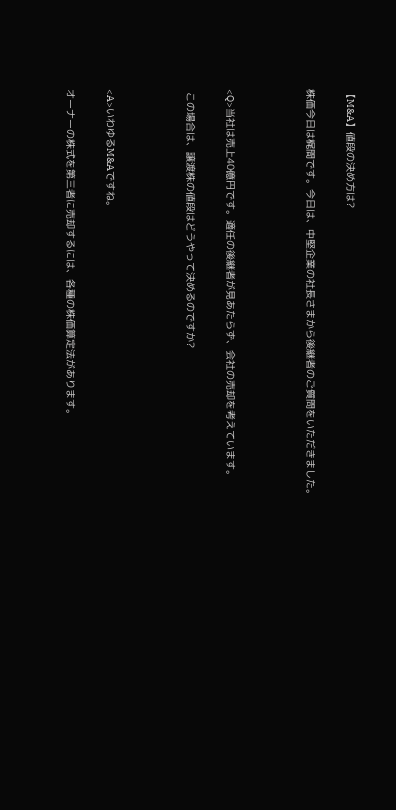【M&A】値段の決め方は?

株価今日は梶間です。今日は、中堅企業の社長さまから後継者のご質問をいただきました。



<Q>当社は売上40億円です。適任の後継者が見あたらず、会社の売却を考えています。

 この場合は、譲渡株の値段はどうやって決めるのですか?



<A>いわゆるM&Aですね。

オーナーの株式を第三者に売却するには、各種の株価算定法があります。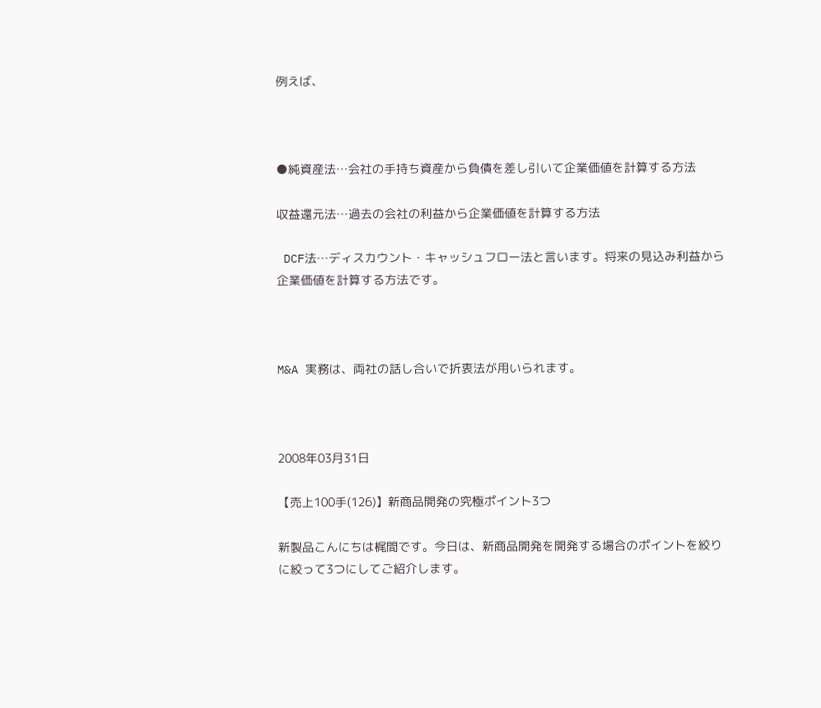例えば、



●純資産法…会社の手持ち資産から負債を差し引いて企業価値を計算する方法

収益還元法…過去の会社の利益から企業価値を計算する方法

 DCF法…ディスカウント・キャッシュフロー法と言います。将来の見込み利益から企業価値を計算する方法です。



M&A 実務は、両社の話し合いで折衷法が用いられます。



2008年03月31日

【売上100手(126)】新商品開発の究極ポイント3つ

新製品こんにちは梶間です。今日は、新商品開発を開発する場合のポイントを絞りに絞って3つにしてご紹介します。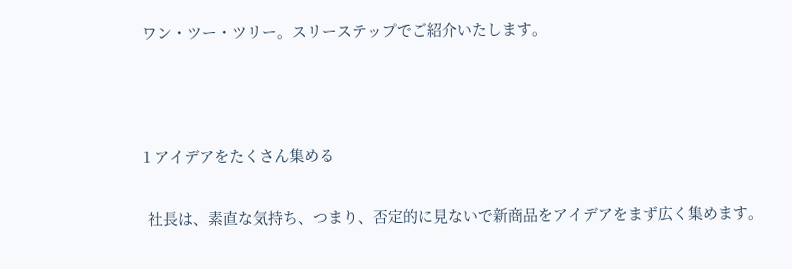ワン・ツー・ツリー。スリーステップでご紹介いたします。



1 アイデアをたくさん集める

 社長は、素直な気持ち、つまり、否定的に見ないで新商品をアイデアをまず広く集めます。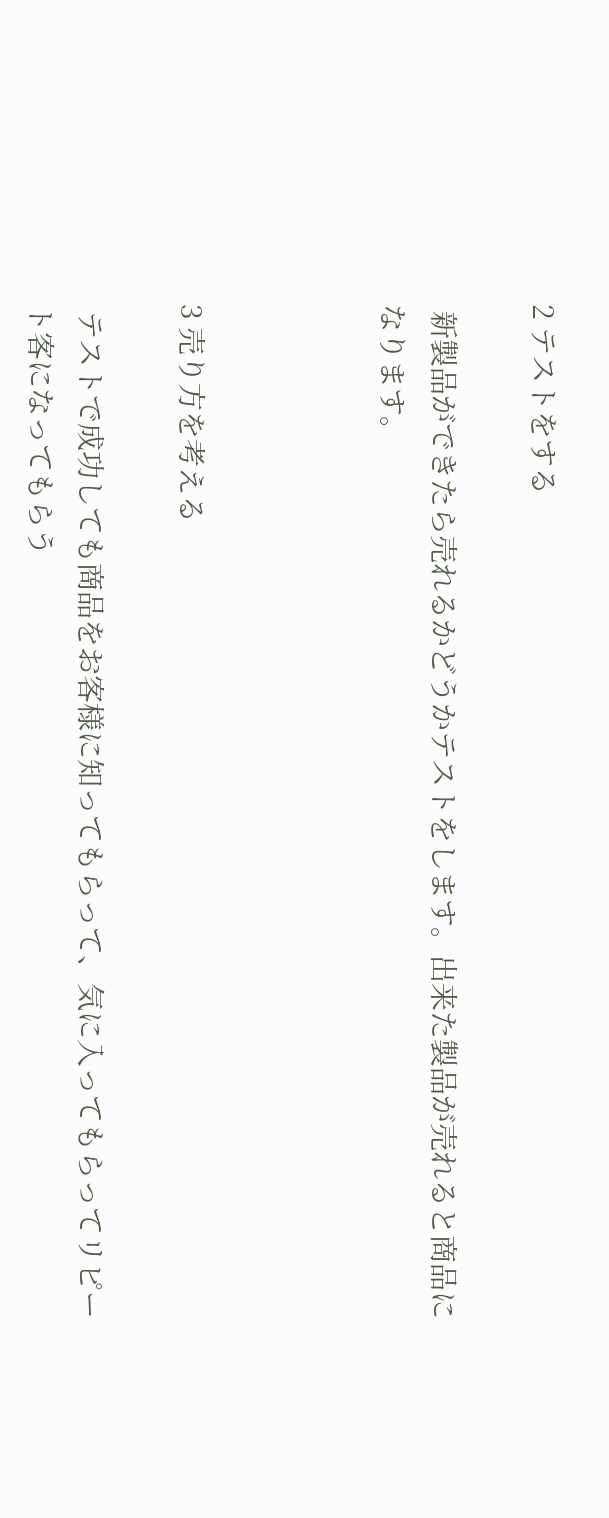2 テストをする

 新製品ができたら売れるかどうかテストをします。出来た製品が売れると商品になります。



3 売り方を考える

 テストで成功しても商品をお客様に知ってもらって、気に入ってもらってリピート客になってもらう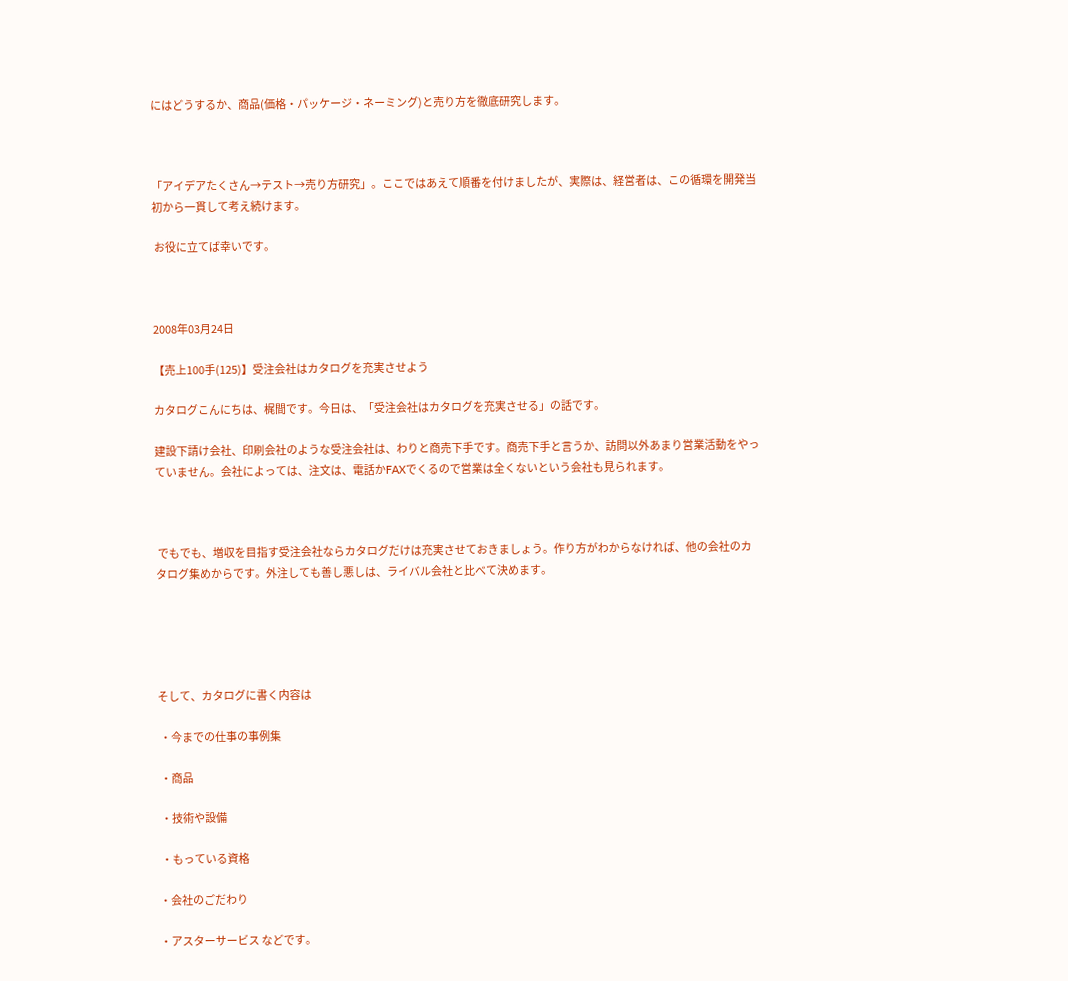にはどうするか、商品(価格・パッケージ・ネーミング)と売り方を徹底研究します。



「アイデアたくさん→テスト→売り方研究」。ここではあえて順番を付けましたが、実際は、経営者は、この循環を開発当初から一貫して考え続けます。

 お役に立てば幸いです。



2008年03月24日

【売上100手(125)】受注会社はカタログを充実させよう

カタログこんにちは、梶間です。今日は、「受注会社はカタログを充実させる」の話です。

建設下請け会社、印刷会社のような受注会社は、わりと商売下手です。商売下手と言うか、訪問以外あまり営業活動をやっていません。会社によっては、注文は、電話かFAXでくるので営業は全くないという会社も見られます。



 でもでも、増収を目指す受注会社ならカタログだけは充実させておきましょう。作り方がわからなければ、他の会社のカタログ集めからです。外注しても善し悪しは、ライバル会社と比べて決めます。





そして、カタログに書く内容は

 ・今までの仕事の事例集

 ・商品

 ・技術や設備

 ・もっている資格

・会社のごだわり

・アスターサービス などです。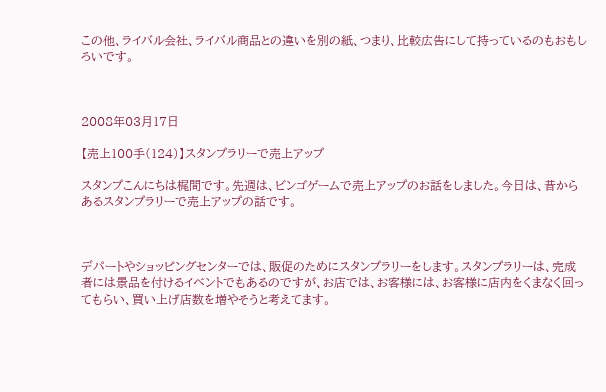この他、ライバル会社、ライバル商品との違いを別の紙、つまり、比較広告にして持っているのもおもしろいです。



2008年03月17日

【売上100手(124)】スタンプラリーで売上アップ

スタンプこんにちは梶間です。先週は、ビンゴゲームで売上アップのお話をしました。今日は、昔からあるスタンプラリーで売上アップの話です。



デパートやショッピングセンターでは、販促のためにスタンプラリーをします。スタンプラリーは、完成者には景品を付けるイベントでもあるのですが、お店では、お客様には、お客様に店内をくまなく回ってもらい、買い上げ店数を増やそうと考えてます。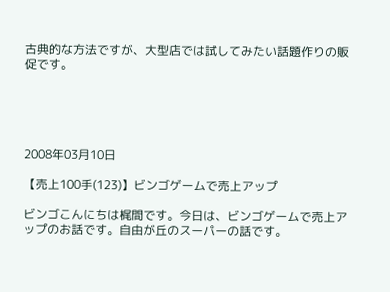古典的な方法ですが、大型店では試してみたい話題作りの販促です。





2008年03月10日

【売上100手(123)】ビンゴゲームで売上アップ

ビンゴこんにちは梶間です。今日は、ビンゴゲームで売上アップのお話です。自由が丘のスーパーの話です。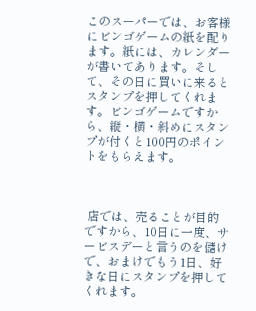このスーパーでは、お客様にビンゴゲームの紙を配ります。紙には、カレンダーが書いてあります。そして、その日に買いに来るとスタンプを押してくれます。ビンゴゲームですから、縦・横・斜めにスタンプが付くと100円のポイントをもらえます。



 店では、売ることが目的ですから、10日に一度、サービスデーと言うのを儲けで、おまけでもう1日、好きな日にスタンプを押してくれます。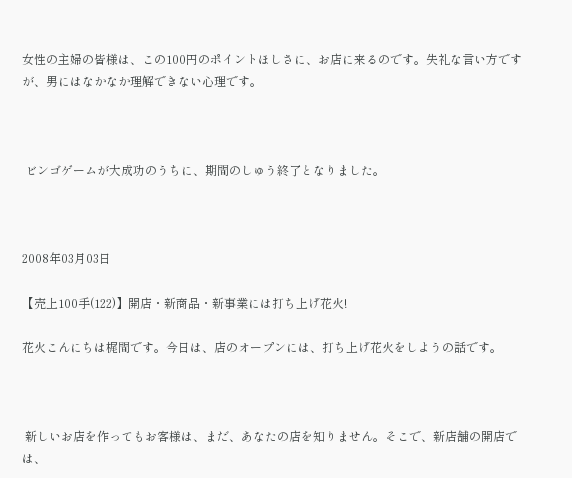女性の主婦の皆様は、この100円のポイントほしさに、お店に来るのです。失礼な言い方ですが、男にはなかなか理解できない心理です。



 ビンゴゲームが大成功のうちに、期間のしゅう終了となりました。



2008年03月03日

【売上100手(122)】開店・新商品・新事業には打ち上げ花火!

花火こんにちは梶間です。今日は、店のオープンには、打ち上げ花火をしようの話です。



 新しいお店を作ってもお客様は、まだ、あなたの店を知りません。そこで、新店舗の開店では、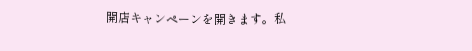開店キャンペーンを開きます。私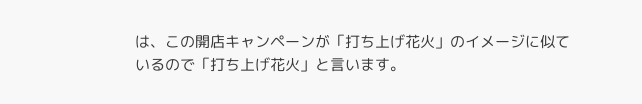は、この開店キャンペーンが「打ち上げ花火」のイメージに似ているので「打ち上げ花火」と言います。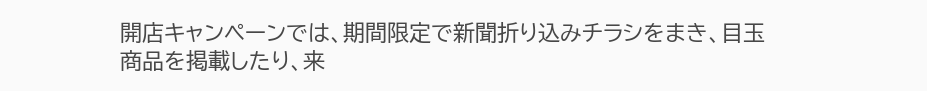開店キャンペーンでは、期間限定で新聞折り込みチラシをまき、目玉商品を掲載したり、来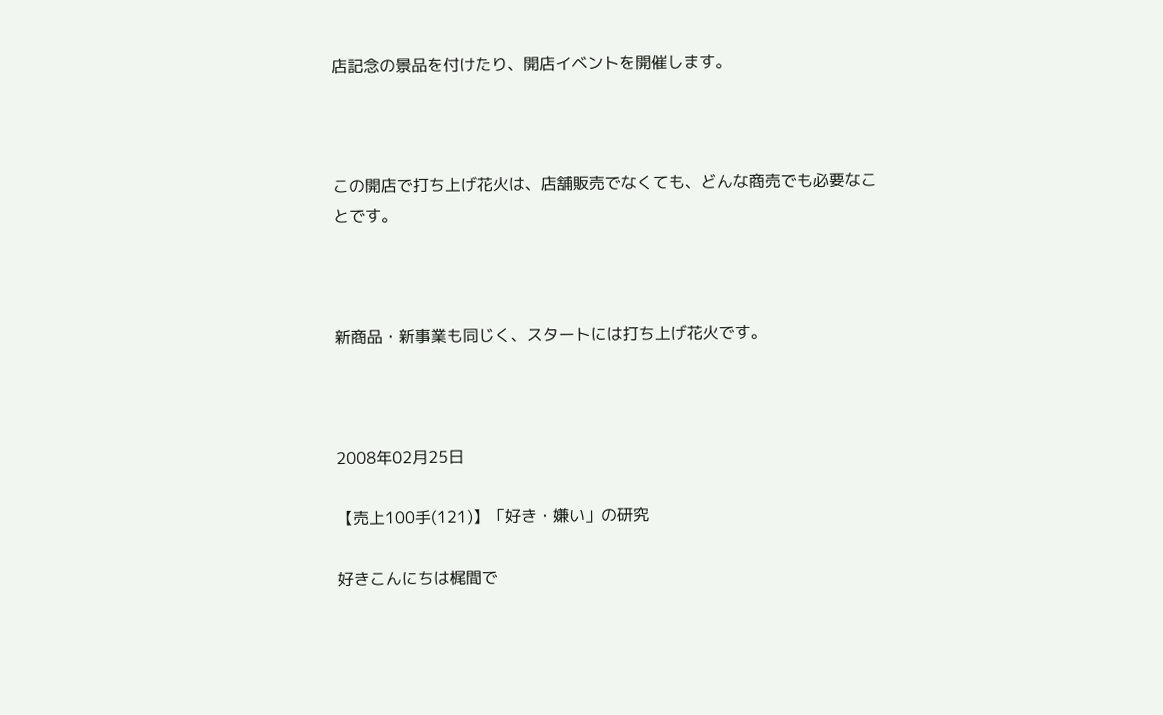店記念の景品を付けたり、開店イベントを開催します。



この開店で打ち上げ花火は、店舗販売でなくても、どんな商売でも必要なことです。



新商品・新事業も同じく、スタートには打ち上げ花火です。



2008年02月25日

【売上100手(121)】「好き・嫌い」の研究

好きこんにちは梶間で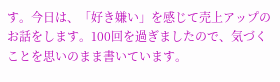す。今日は、「好き嫌い」を感じて売上アップのお話をします。100回を過ぎましたので、気づくことを思いのまま書いています。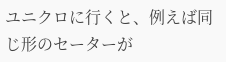ユニクロに行くと、例えば同じ形のセーターが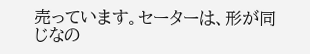売っています。セーターは、形が同じなの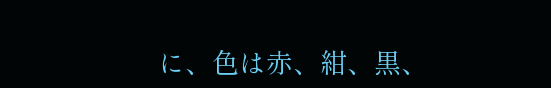に、色は赤、紺、黒、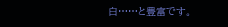白……と豊富です。